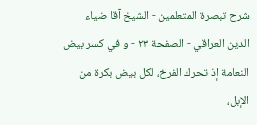شرح تبصرة المتعلمين - الشيخ آقا ضياء الدين العراقي - الصفحة ٢٣ - و في كسر بيض النعامة إذ تحرك الفرخ، لكل بيض بكرة من الإبل،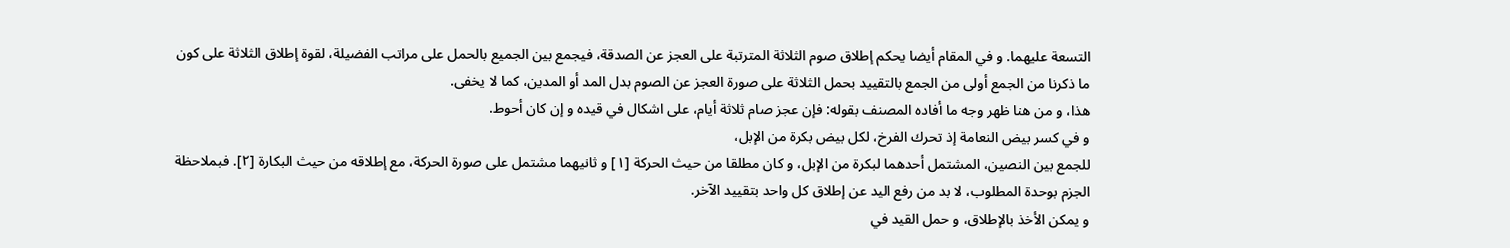التسعة عليهما. و في المقام أيضا يحكم إطلاق صوم الثلاثة المترتبة على العجز عن الصدقة، فيجمع بين الجميع بالحمل على مراتب الفضيلة، لقوة إطلاق الثلاثة على كون ما ذكرنا من الجمع أولى من الجمع بالتقييد بحمل الثلاثة على صورة العجز عن الصوم بدل المد أو المدين، كما لا يخفى.
هذا، و من هنا ظهر وجه ما أفاده المصنف بقوله: فإن عجز صام ثلاثة أيام، على اشكال في قيده و إن كان أحوط.
و في كسر بيض النعامة إذ تحرك الفرخ، لكل بيض بكرة من الإبل،
للجمع بين النصين، المشتمل أحدهما لبكرة من الإبل، و كان مطلقا من حيث الحركة [١] و ثانيهما مشتمل على صورة الحركة، مع إطلاقه من حيث البكارة [٢]. فبملاحظة الجزم بوحدة المطلوب، لا بد من رفع اليد عن إطلاق كل واحد بتقييد الآخر.
و يمكن الأخذ بالإطلاق، و حمل القيد في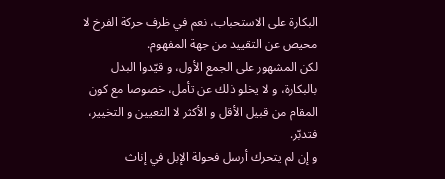البكارة على الاستحباب، نعم في ظرف حركة الفرخ لا محيص عن التقييد من جهة المفهوم.
لكن المشهور على الجمع الأول، و قيّدوا البدل بالبكارة، و لا يخلو ذلك عن تأمل، خصوصا مع كون المقام من قبيل الأقل و الأكثر لا التعيين و التخيير، فتدبّر.
و إن لم يتحرك أرسل فحولة الإبل في إناث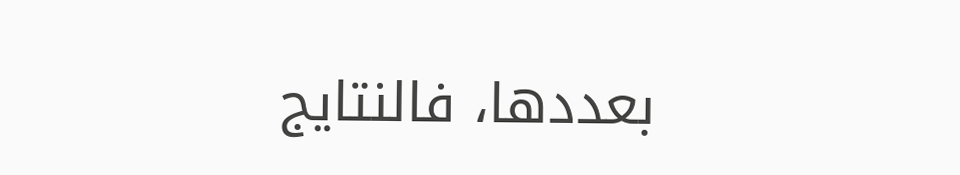بعددها، فالنتايج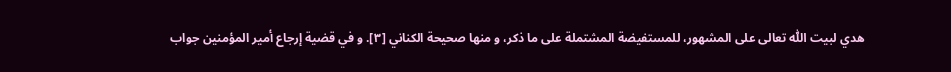هدي لبيت اللّٰه تعالى على المشهور، للمستفيضة المشتملة على ما ذكر، و منها صحيحة الكناني [٣]. و في قضية إرجاع أمير المؤمنين جواب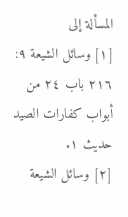المسألة إلى
[١] وسائل الشيعة ٩: ٢١٦ باب ٢٤ من أبواب كفارات الصيد حديث ١.
[٢] وسائل الشيعة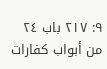٩: ٢١٧ باب ٢٤ من أبواب كفارات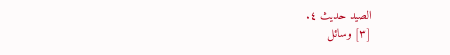الصيد حديث ٤.
[٣] وسائل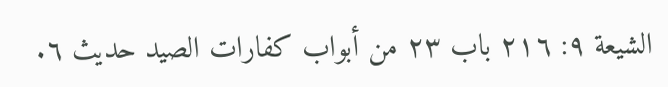الشيعة ٩: ٢١٦ باب ٢٣ من أبواب كفارات الصيد حديث ٦.